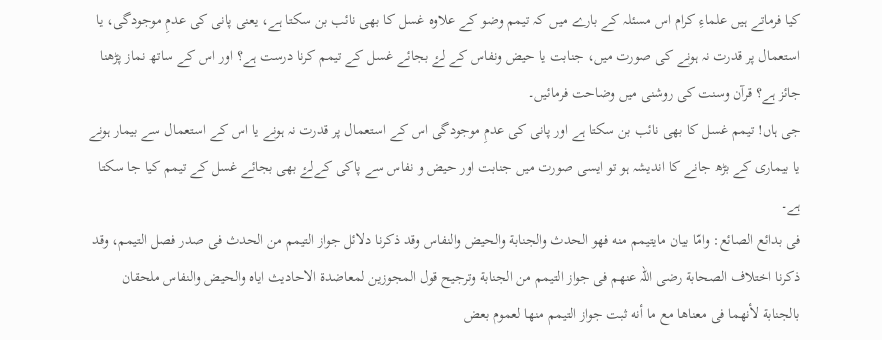کیا فرماتے ہیں علماءِ کرام اس مسئلہ کے بارے میں کہ تیمم وضو کے علاوہ غسل کا بھی نائب بن سکتا ہے، یعنی پانی کی عدمِ موجودگی، یا استعمال پر قدرت نہ ہونے کی صورت میں، جنابت یا حیض ونفاس کے لۓ بجائے غسل کے تیمم کرنا درست ہے؟ اور اس کے ساتھ نماز پڑھنا جائز ہے؟ قرآن وسنت کی روشنی میں وضاحت فرمائیں۔
جی ہاں! تیمم غسل کا بھی نائب بن سکتا ہے اور پانی کی عدمِ موجودگی اس کے استعمال پر قدرت نہ ہونے یا اس کے استعمال سے بیمار ہونے یا بیماری کے بڑھ جانے کا اندیشہ ہو تو ایسی صورت میں جنابت اور حیض و نفاس سے پاکی کےلۓ بھی بجائے غسل کے تیمم کیا جا سکتا ہے۔
فی بدائع الصائع: وامّا بیان مایتیمم منه فهو الحدث والجنابة والحیض والنفاس وقد ذکرنا دلائل جواز التیمم من الحدث فی صدر فصل التیمم، وقد ذکرنا اختلاف الصحابة رضی اللہ عنهم فی جواز التیمم من الجنابة وترجیح قول المجوزین لمعاضدة الاحادیث ایاه والحیض والنفاس ملحقان بالجنابة لأنهما فی معناها مع ما أنه ثبت جواز التیمم منها لعموم بعض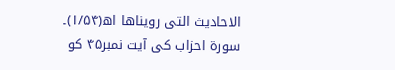الاحادیث التی رویناها اھ(۱/۵۴)۔
سورۃ احزاب کی آیت نمبر۴۵ کو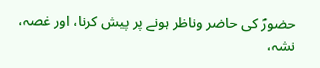حضورؐ کی حاضر وناظر ہونے پر پیش کرنا، اور غصہ، نشہ،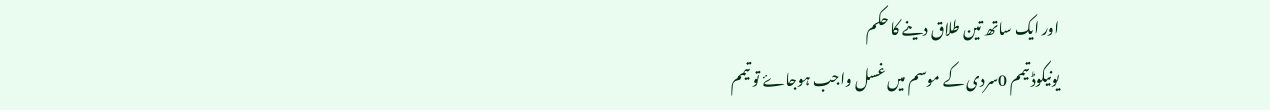اور ایک ساتھ تین طلاق دینے کا حکم
یونیکوڈ تیمم 0سردی کے موسم میں غسل واجب ہوجاۓ تو تیمم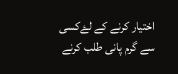اختیار کرنے کے لۓکسی سے گرم پانی طلب کرنے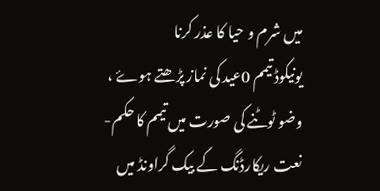میں شرم و حیا کا عذر کرنا
یونیکوڈ تیمم 0عید کی نماز پڑھتے ہوۓ ، وضو ٹوٹنے کی صورت میں تیمم کا حکم-نعت ریکارڈنگ کے بیک گراونڈ میں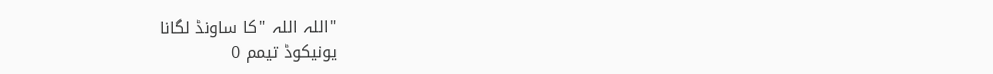"اللہ اللہ "کا ساونڈ لگانا
یونیکوڈ تیمم 0